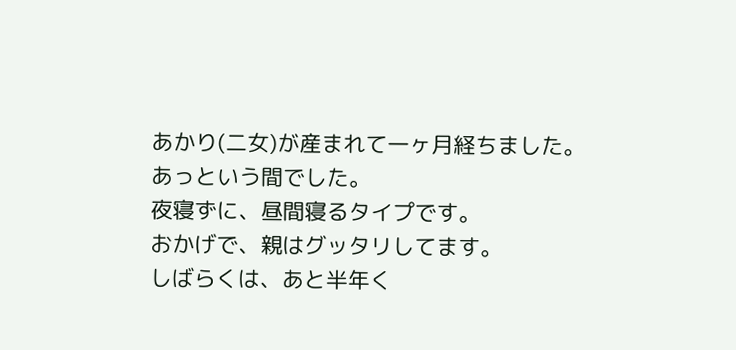あかり(二女)が産まれて一ヶ月経ちました。
あっという間でした。
夜寝ずに、昼間寝るタイプです。
おかげで、親はグッタリしてます。
しばらくは、あと半年く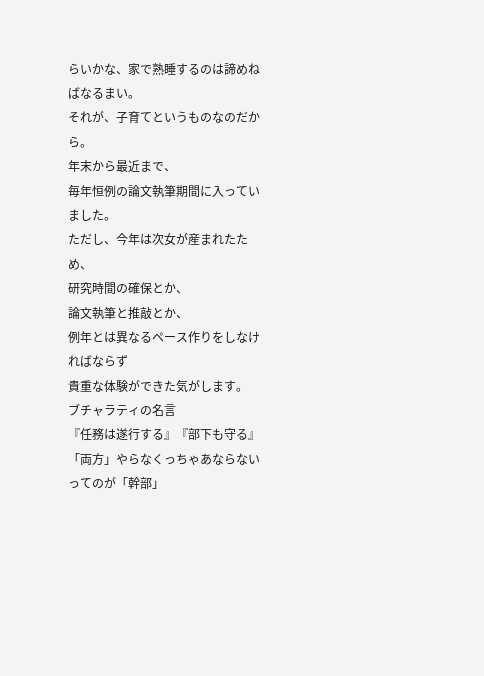らいかな、家で熟睡するのは諦めねばなるまい。
それが、子育てというものなのだから。
年末から最近まで、
毎年恒例の論文執筆期間に入っていました。
ただし、今年は次女が産まれたため、
研究時間の確保とか、
論文執筆と推敲とか、
例年とは異なるペース作りをしなければならず
貴重な体験ができた気がします。
ブチャラティの名言
『任務は遂行する』『部下も守る』
「両方」やらなくっちゃあならないってのが「幹部」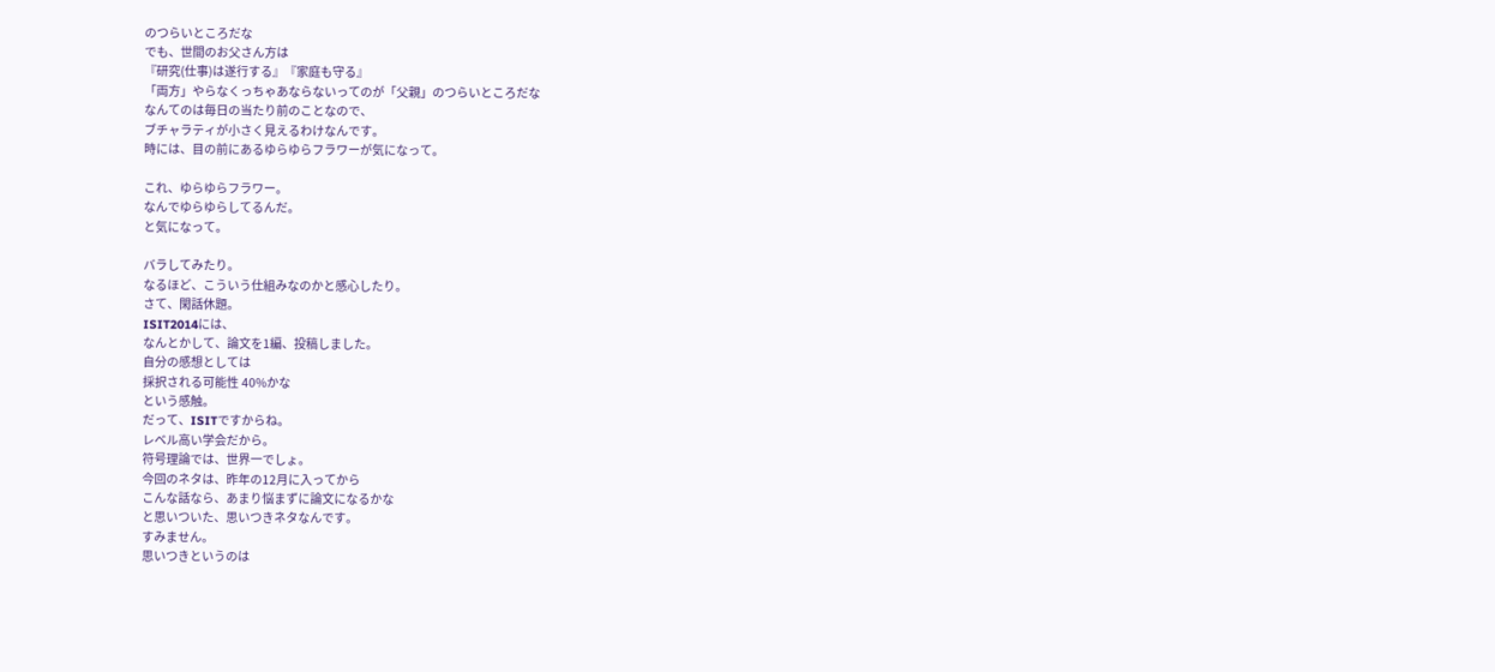のつらいところだな
でも、世間のお父さん方は
『研究(仕事)は遂行する』『家庭も守る』
「両方」やらなくっちゃあならないってのが「父親」のつらいところだな
なんてのは毎日の当たり前のことなので、
ブチャラティが小さく見えるわけなんです。
時には、目の前にあるゆらゆらフラワーが気になって。

これ、ゆらゆらフラワー。
なんでゆらゆらしてるんだ。
と気になって。

バラしてみたり。
なるほど、こういう仕組みなのかと感心したり。
さて、閑話休題。
ISIT2014には、
なんとかして、論文を1編、投稿しました。
自分の感想としては
採択される可能性 40%かな
という感触。
だって、ISITですからね。
レベル高い学会だから。
符号理論では、世界一でしょ。
今回のネタは、昨年の12月に入ってから
こんな話なら、あまり悩まずに論文になるかな
と思いついた、思いつきネタなんです。
すみません。
思いつきというのは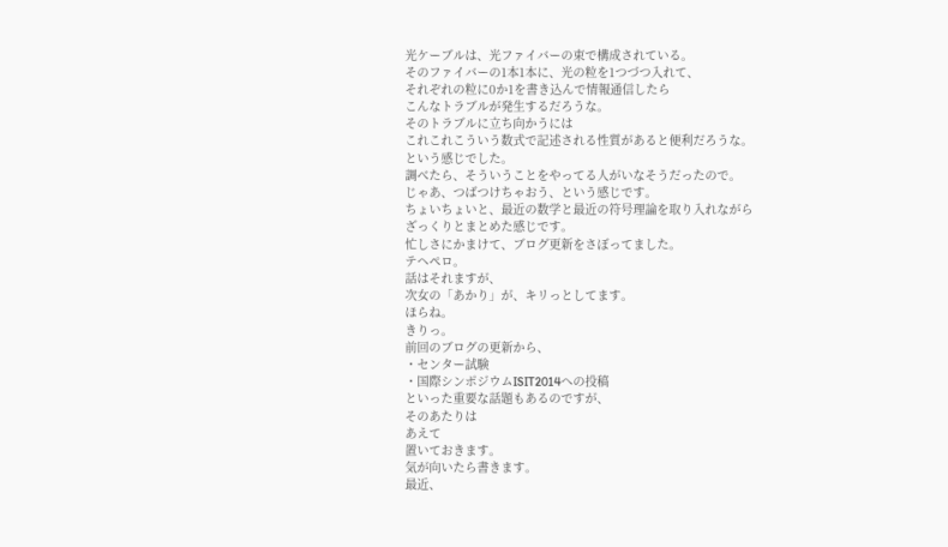光ケーブルは、光ファイバーの束で構成されている。
そのファイバーの1本1本に、光の粒を1つづつ入れて、
それぞれの粒に0か1を書き込んで情報通信したら
こんなトラブルが発生するだろうな。
そのトラブルに立ち向かうには
これこれこういう数式で記述される性質があると便利だろうな。
という感じでした。
調べたら、そういうことをやってる人がいなそうだったので。
じゃあ、つばつけちゃおう、という感じです。
ちょいちょいと、最近の数学と最近の符号理論を取り入れながら
ざっくりとまとめた感じです。
忙しさにかまけて、ブログ更新をさぼってました。
テヘペロ。
話はそれますが、
次女の「あかり」が、キリっとしてます。
ほらね。
きりっ。
前回のブログの更新から、
・センター試験
・国際シンポジウムISIT2014への投稿
といった重要な話題もあるのですが、
そのあたりは
あえて
置いておきます。
気が向いたら書きます。
最近、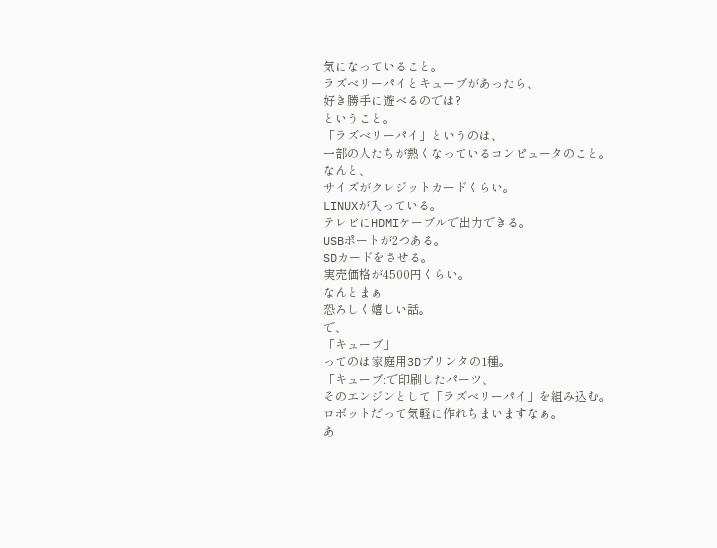気になっていること。
ラズベリーパイとキューブがあったら、
好き勝手に遊べるのでは?
ということ。
「ラズベリーパイ」というのは、
一部の人たちが熱くなっているコンピュータのこと。
なんと、
サイズがクレジットカードくらい。
LINUXが入っている。
テレビにHDMIケーブルで出力できる。
USBポートが2つある。
SDカードをさせる。
実売価格が4500円くらい。
なんとまぁ
恐ろしく嬉しい話。
で、
「キューブ」
ってのは家庭用3Dプリンタの1種。
「キューブ:で印刷したパーツ、
そのエンジンとして「ラズベリーパイ」を組み込む。
ロボットだって気軽に作れちまいますなぁ。
あ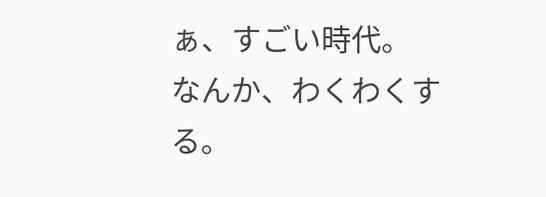ぁ、すごい時代。
なんか、わくわくする。